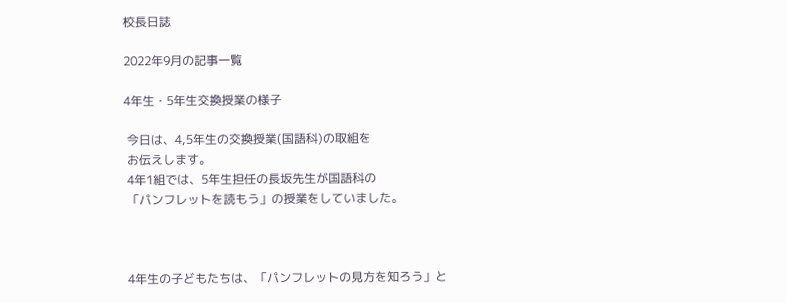校長日誌

2022年9月の記事一覧

4年生・5年生交換授業の様子

 今日は、4,5年生の交換授業(国語科)の取組を
 お伝えします。
 4年1組では、5年生担任の長坂先生が国語科の
 「パンフレットを読もう」の授業をしていました。



 4年生の子どもたちは、「パンフレットの見方を知ろう」と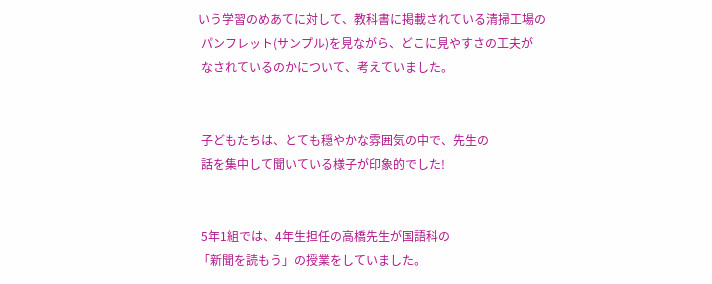いう学習のめあてに対して、教科書に掲載されている清掃工場の
 パンフレット(サンプル)を見ながら、どこに見やすさの工夫が
 なされているのかについて、考えていました。


 子どもたちは、とても穏やかな雰囲気の中で、先生の
 話を集中して聞いている様子が印象的でした!


 5年1組では、4年生担任の高橋先生が国語科の
「新聞を読もう」の授業をしていました。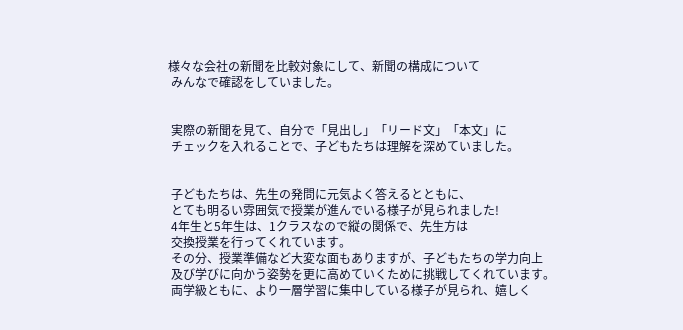様々な会社の新聞を比較対象にして、新聞の構成について
 みんなで確認をしていました。


 実際の新聞を見て、自分で「見出し」「リード文」「本文」に
 チェックを入れることで、子どもたちは理解を深めていました。


 子どもたちは、先生の発問に元気よく答えるとともに、
 とても明るい雰囲気で授業が進んでいる様子が見られました!
 4年生と5年生は、1クラスなので縦の関係で、先生方は
 交換授業を行ってくれています。
 その分、授業準備など大変な面もありますが、子どもたちの学力向上
 及び学びに向かう姿勢を更に高めていくために挑戦してくれています。
 両学級ともに、より一層学習に集中している様子が見られ、嬉しく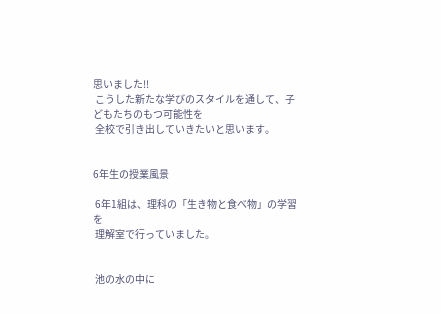思いました!!
 こうした新たな学びのスタイルを通して、子どもたちのもつ可能性を
 全校で引き出していきたいと思います。


6年生の授業風景

 6年1組は、理科の「生き物と食べ物」の学習を
 理解室で行っていました。


 池の水の中に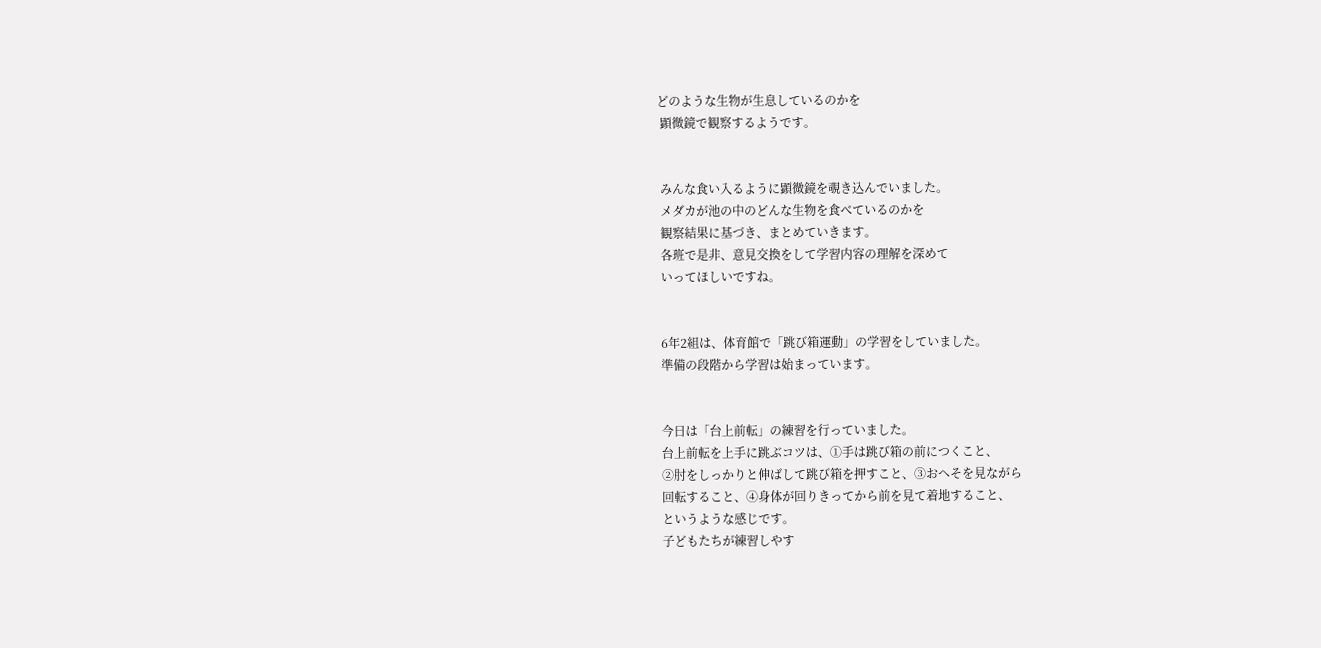どのような生物が生息しているのかを
 顕微鏡で観察するようです。


 みんな食い入るように顕微鏡を覗き込んでいました。
 メダカが池の中のどんな生物を食べているのかを
 観察結果に基づき、まとめていきます。
 各班で是非、意見交換をして学習内容の理解を深めて
 いってほしいですね。


 6年2組は、体育館で「跳び箱運動」の学習をしていました。
 準備の段階から学習は始まっています。


 今日は「台上前転」の練習を行っていました。
 台上前転を上手に跳ぶコツは、①手は跳び箱の前につくこと、
 ②肘をしっかりと伸ばして跳び箱を押すこと、③おへそを見ながら
 回転すること、④身体が回りきってから前を見て着地すること、
 というような感じです。
 子どもたちが練習しやす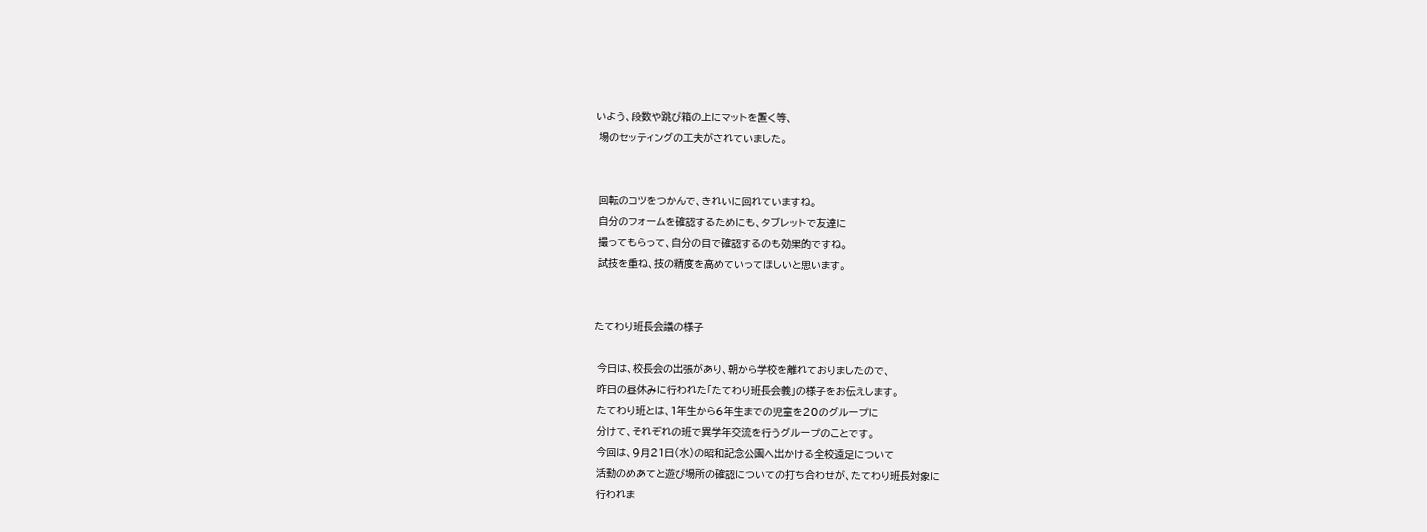いよう、段数や跳び箱の上にマットを置く等、
 場のセッティングの工夫がされていました。


 回転のコツをつかんで、きれいに回れていますね。
 自分のフォームを確認するためにも、タブレットで友達に
 撮ってもらって、自分の目で確認するのも効果的ですね。
 試技を重ね、技の精度を高めていってほしいと思います。


たてわり班長会議の様子

 今日は、校長会の出張があり、朝から学校を離れておりましたので、
 昨日の昼休みに行われた「たてわり班長会義」の様子をお伝えします。
 たてわり班とは、1年生から6年生までの児童を20のグループに
 分けて、それぞれの班で異学年交流を行うグループのことです。
 今回は、9月21日(水)の昭和記念公園へ出かける全校遠足について
 活動のめあてと遊び場所の確認についての打ち合わせが、たてわり班長対象に
 行われま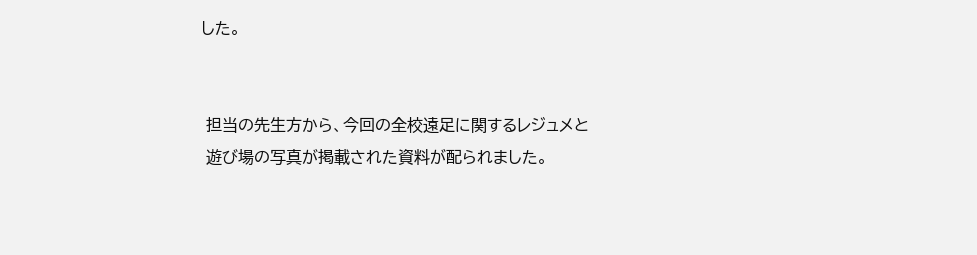した。


 担当の先生方から、今回の全校遠足に関するレジュメと
 遊び場の写真が掲載された資料が配られました。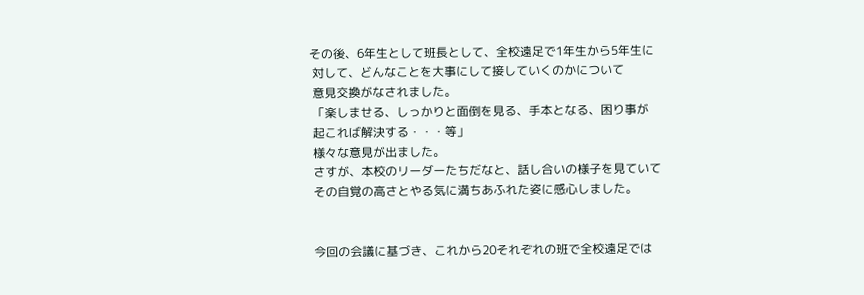その後、6年生として班長として、全校遠足で1年生から5年生に
 対して、どんなことを大事にして接していくのかについて
 意見交換がなされました。
 「楽しませる、しっかりと面倒を見る、手本となる、困り事が
 起これば解決する・・・等」
 様々な意見が出ました。
 さすが、本校のリーダーたちだなと、話し合いの様子を見ていて
 その自覚の高さとやる気に満ちあふれた姿に感心しました。


 今回の会議に基づき、これから20それぞれの班で全校遠足では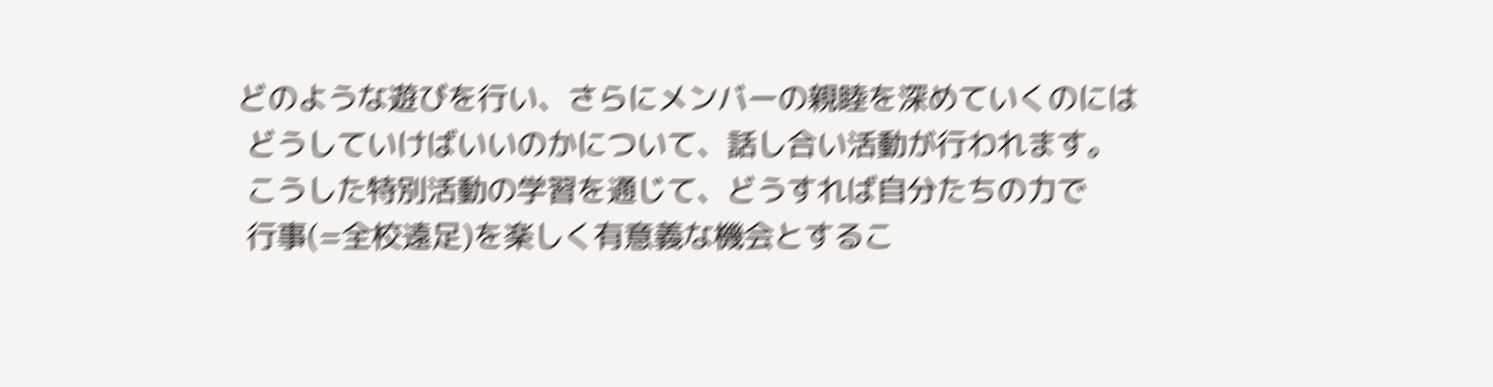どのような遊びを行い、さらにメンバーの親睦を深めていくのには
 どうしていけばいいのかについて、話し合い活動が行われます。
 こうした特別活動の学習を通じて、どうすれば自分たちの力で
 行事(=全校遠足)を楽しく有意義な機会とするこ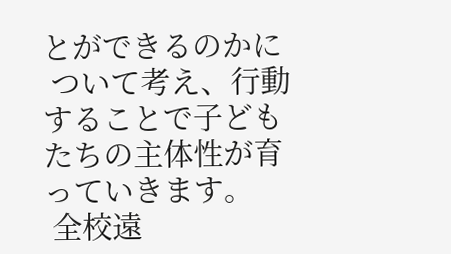とができるのかに
 ついて考え、行動することで子どもたちの主体性が育っていきます。
 全校遠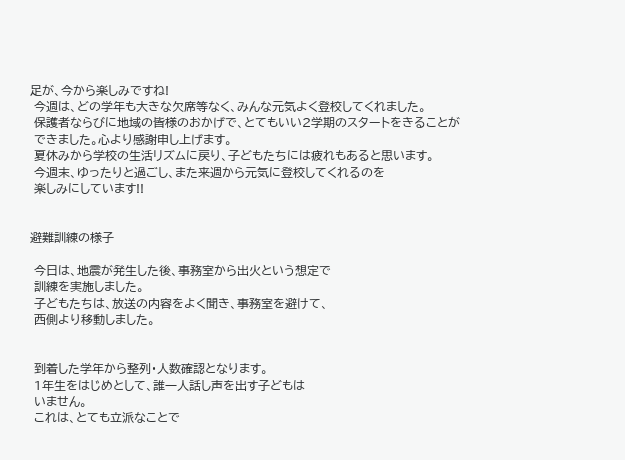足が、今から楽しみですね!
 今週は、どの学年も大きな欠席等なく、みんな元気よく登校してくれました。
 保護者ならびに地域の皆様のおかげで、とてもいい2学期のスタートをきることが
 できました。心より感謝申し上げます。
 夏休みから学校の生活リズムに戻り、子どもたちには疲れもあると思います。
 今週末、ゆったりと過ごし、また来週から元気に登校してくれるのを
 楽しみにしています!!


避難訓練の様子

 今日は、地震が発生した後、事務室から出火という想定で
 訓練を実施しました。
 子どもたちは、放送の内容をよく聞き、事務室を避けて、
 西側より移動しました。


 到着した学年から整列・人数確認となります。
 1年生をはじめとして、誰一人話し声を出す子どもは
 いません。
 これは、とても立派なことで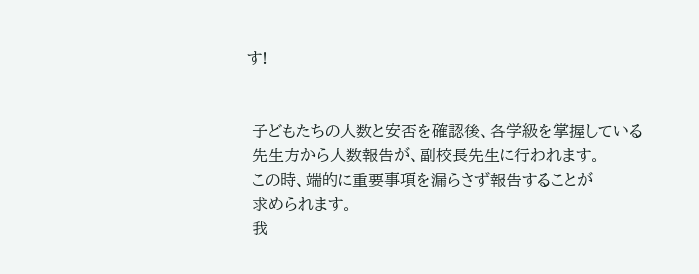す!


 子どもたちの人数と安否を確認後、各学級を掌握している
 先生方から人数報告が、副校長先生に行われます。
 この時、端的に重要事項を漏らさず報告することが
 求められます。
 我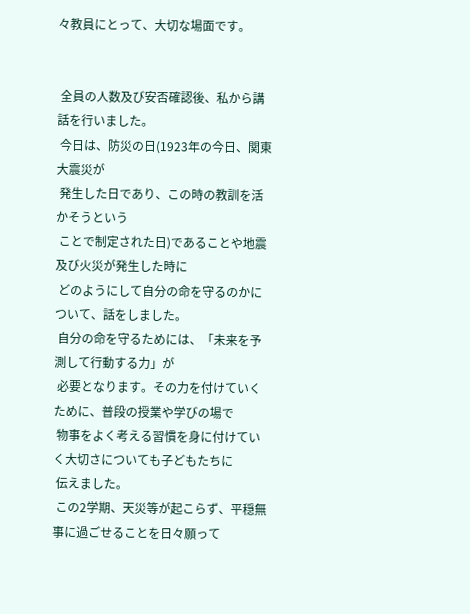々教員にとって、大切な場面です。


 全員の人数及び安否確認後、私から講話を行いました。
 今日は、防災の日(1923年の今日、関東大震災が
 発生した日であり、この時の教訓を活かそうという
 ことで制定された日)であることや地震及び火災が発生した時に
 どのようにして自分の命を守るのかについて、話をしました。
 自分の命を守るためには、「未来を予測して行動する力」が
 必要となります。その力を付けていくために、普段の授業や学びの場で
 物事をよく考える習慣を身に付けていく大切さについても子どもたちに
 伝えました。
 この2学期、天災等が起こらず、平穏無事に過ごせることを日々願って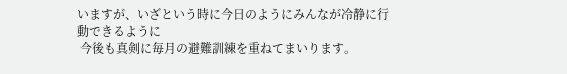いますが、いざという時に今日のようにみんなが冷静に行動できるように
 今後も真剣に毎月の避難訓練を重ねてまいります。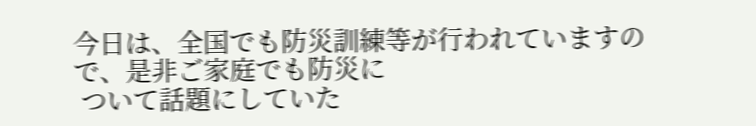今日は、全国でも防災訓練等が行われていますので、是非ご家庭でも防災に
 ついて話題にしていた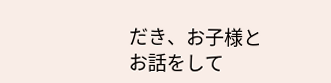だき、お子様とお話をして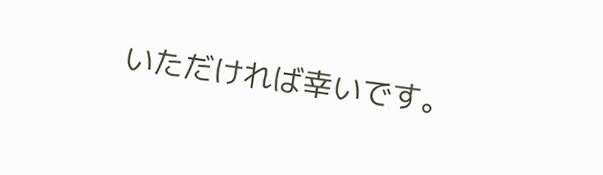いただければ幸いです。